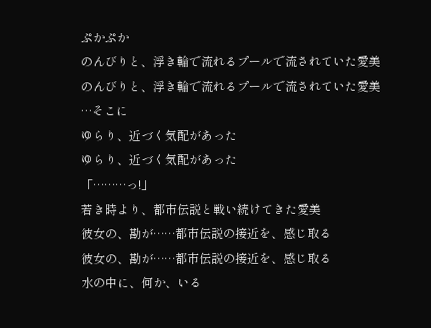ぷかぷか
のんびりと、浮き輪で流れるプールで流されていた愛美
のんびりと、浮き輪で流れるプールで流されていた愛美
…そこに
ゆらり、近づく気配があった
ゆらり、近づく気配があった
「………っ!」
若き時より、都市伝説と戦い続けてきた愛美
彼女の、勘が……都市伝説の接近を、感じ取る
彼女の、勘が……都市伝説の接近を、感じ取る
水の中に、何か、いる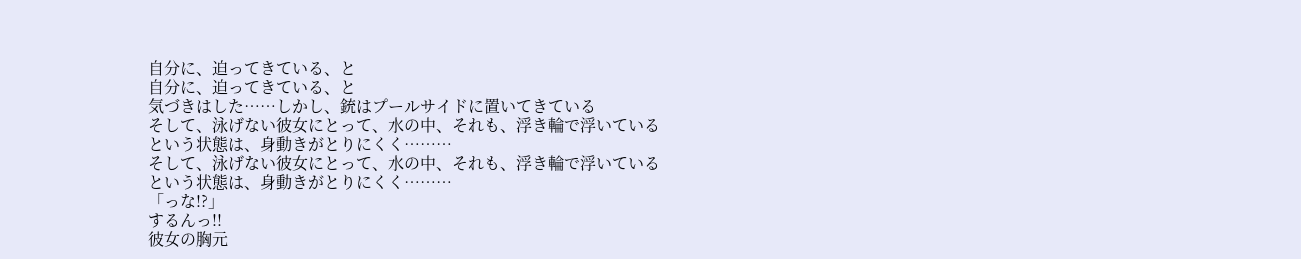自分に、迫ってきている、と
自分に、迫ってきている、と
気づきはした……しかし、銃はプールサイドに置いてきている
そして、泳げない彼女にとって、水の中、それも、浮き輪で浮いているという状態は、身動きがとりにくく………
そして、泳げない彼女にとって、水の中、それも、浮き輪で浮いているという状態は、身動きがとりにくく………
「っな!?」
するんっ!!
彼女の胸元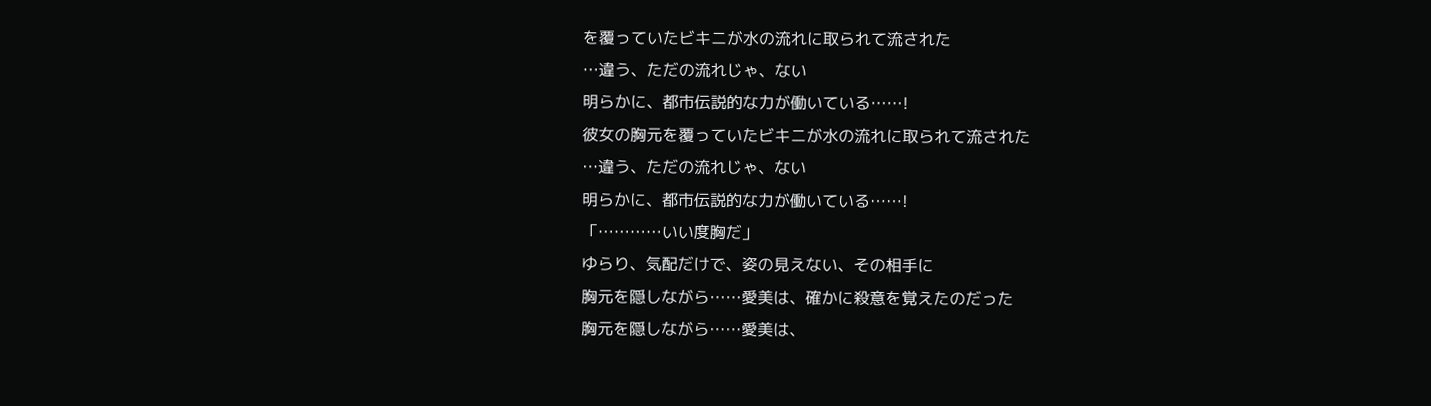を覆っていたビキニが水の流れに取られて流された
…違う、ただの流れじゃ、ない
明らかに、都市伝説的な力が働いている……!
彼女の胸元を覆っていたビキニが水の流れに取られて流された
…違う、ただの流れじゃ、ない
明らかに、都市伝説的な力が働いている……!
「…………いい度胸だ」
ゆらり、気配だけで、姿の見えない、その相手に
胸元を隠しながら……愛美は、確かに殺意を覚えたのだった
胸元を隠しながら……愛美は、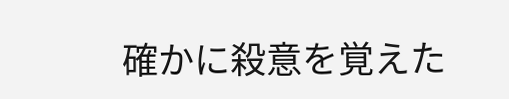確かに殺意を覚えた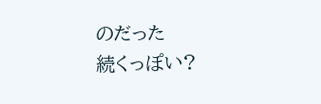のだった
続くっぽい?